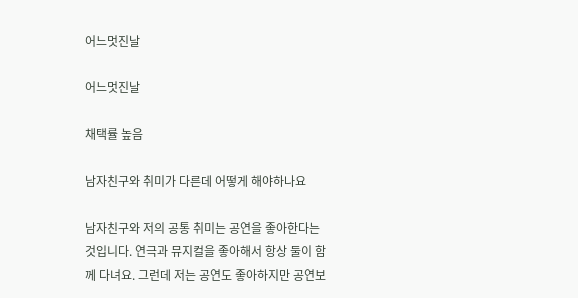어느멋진날

어느멋진날

채택률 높음

남자친구와 취미가 다른데 어떻게 해야하나요

남자친구와 저의 공통 취미는 공연을 좋아한다는 것입니다. 연극과 뮤지컬을 좋아해서 항상 둘이 함께 다녀요. 그런데 저는 공연도 좋아하지만 공연보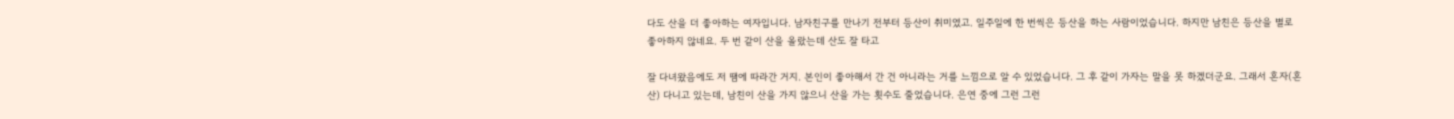다도 산을 더 좋아하는 여자입니다. 남자친구를 만나기 전부터 등산이 취미였고. 일주일에 한 번씩은 등산을 하는 사람이었습니다. 하지만 남친은 등산을 별로 좋아하지 않네요. 두 번 같이 산을 올랐는데 산도 잘 타고

잘 다녀왔음에도 저 땜에 따라간 거지. 본인이 좋아해서 간 건 아니라는 거를 느낌으로 알 수 있었습니다. 그 후 같이 가자는 말을 못 하겠더군요. 그래서 혼자(혼산) 다니고 있는데, 남친이 산을 가지 않으니 산을 가는 횟수도 줄었습니다. 은연 중에 그런 그런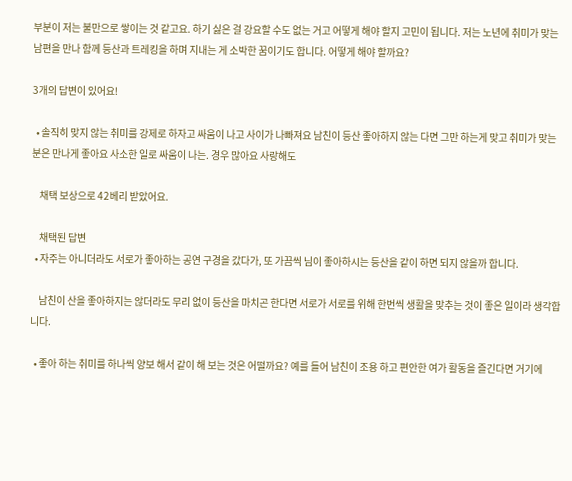부분이 저는 불만으로 쌓이는 것 같고요. 하기 싫은 걸 강요할 수도 없는 거고 어떻게 해야 할지 고민이 됩니다. 저는 노년에 취미가 맞는 남편을 만나 함께 등산과 트레킹을 하며 지내는 게 소박한 꿈이기도 합니다. 어떻게 해야 할까요?

3개의 답변이 있어요!

  • 솔직히 맞지 않는 취미를 강제로 하자고 싸움이 나고 사이가 나빠져요 남친이 등산 좋아하지 않는 다면 그만 하는게 맞고 취미가 맞는 분은 만나게 좋아요 사소한 일로 싸움이 나는. 경우 많아요 사랑해도

    채택 보상으로 42베리 받았어요.

    채택된 답변
  • 자주는 아니더라도 서로가 좋아하는 공연 구경을 갔다가, 또 가끔씩 님이 좋아하시는 등산을 같이 하면 되지 않을까 합니다.

    남친이 산을 좋아하지는 않더라도 무리 없이 등산을 마치곤 한다면 서로가 서로를 위해 한번씩 생활을 맞추는 것이 좋은 일이라 생각합니다.

  • 좋아 하는 취미를 하나씩 양보 해서 같이 해 보는 것은 어떨까요? 예를 들어 남친이 조용 하고 편안한 여가 활동을 즐긴다면 거기에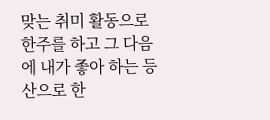맞는 취미 활동으로 한주를 하고 그 다음에 내가 좋아 하는 등산으로 한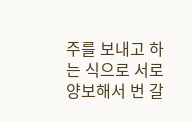주를 보내고 하는 식으로 서로 양보해서 번 갈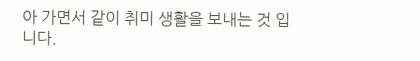아 가면서 같이 취미 생활을 보내는 것 입니다.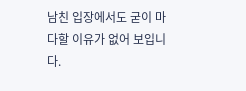남친 입장에서도 굳이 마다할 이유가 없어 보입니다.